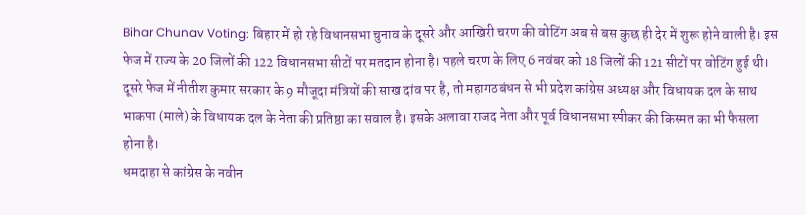Bihar Chunav Voting: बिहार में हो रहे विधानसभा चुनाव के दूसरे और आखिरी चरण की वोटिंग अब से बस कुछ ही देर में शुरू होने वाली है। इस फेज में राज्य के 20 जिलों की 122 विधानसभा सीटों पर मतदान होना है। पहले चरण के लिए 6 नवंबर को 18 जिलों की 121 सीटों पर वोटिंग हुई थी।
दूसरे फेज में नीतीश कुमार सरकार के 9 मौजूदा मंत्रियों की साख दांव पर है, तो महागठबंधन से भी प्रदेश कांग्रेस अध्यक्ष और विधायक दल के साथ भाकपा (माले) के विधायक दल के नेता की प्रतिष्ठा का सवाल है। इसके अलावा राजद नेता और पूर्व विधानसभा स्पीकर की किस्मत का भी फैसला होना है।
धमदाहा से कांग्रेस के नवीन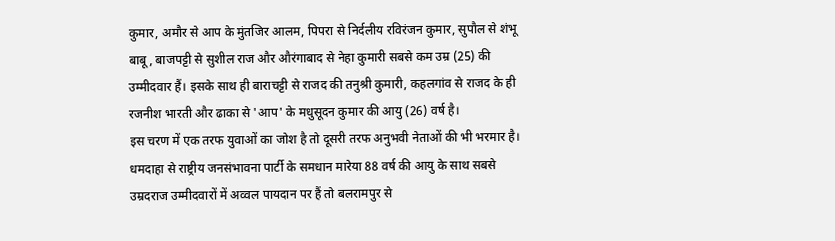कुमार, अमौर से आप के मुंतजिर आलम, पिपरा से निर्दलीय रविरंजन कुमार, सुपौल से शंभू बाबू, बाजपट्टी से सुशील राज और औरंगाबाद से नेहा कुमारी सबसे कम उम्र (25) की उम्मीदवार हैं। इसके साथ ही बाराचट्टी से राजद की तनुश्री कुमारी, कहलगांव से राजद के ही रजनीश भारती और ढाका से 'आप' के मधुसूदन कुमार की आयु (26) वर्ष है।
इस चरण में एक तरफ युवाओं का जोश है तो दूसरी तरफ अनुभवी नेताओं की भी भरमार है। धमदाहा से राष्ट्रीय जनसंभावना पार्टी के समधान मारेया 88 वर्ष की आयु के साथ सबसे उम्रदराज उम्मीदवारों में अव्वल पायदान पर हैं तो बलरामपुर से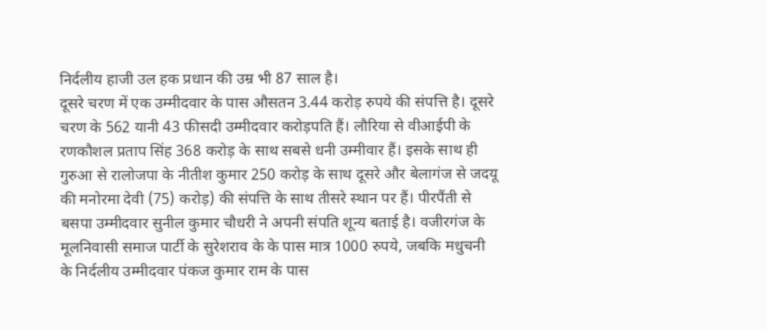निर्दलीय हाजी उल हक प्रधान की उम्र भी 87 साल है।
दूसरे चरण में एक उम्मीदवार के पास औसतन 3.44 करोड़ रुपये की संपत्ति है। दूसरे चरण के 562 यानी 43 फीसदी उम्मीदवार करोड़पति हैं। लौरिया से वीआईपी के रणकौशल प्रताप सिंह 368 करोड़ के साथ सबसे धनी उम्मीवार हैं। इसके साथ ही गुरुआ से रालोजपा के नीतीश कुमार 250 करोड़ के साथ दूसरे और बेलागंज से जदयू की मनोरमा देवी (75) करोड़) की संपत्ति के साथ तीसरे स्थान पर हैं। पीरपैंती से बसपा उम्मीदवार सुनील कुमार चौधरी ने अपनी संपति शून्य बताई है। वजीरगंज के मूलनिवासी समाज पार्टी के सुरेशराव के के पास मात्र 1000 रुपये, जबकि मधुचनी के निर्दलीय उम्मीदवार पंकज कुमार राम के पास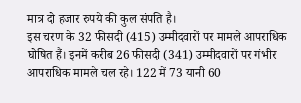मात्र दो हजार रुपये की कुल संपति है।
इस चरण के 32 फीसदी (415) उम्मीदवारों पर मामले आपराधिक घोषित हैं। इनमें करीब 26 फीसदी (341) उम्मीदवारों पर गंभीर आपराधिक मामले चल रहे। 122 में 73 यानी 60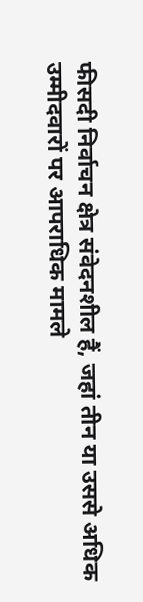फीसदी निर्वाचन क्षेत्र संवेदनशील हैं, जहां तीन या उससे अधिक उम्मीदवारों पर आपराधिक मामले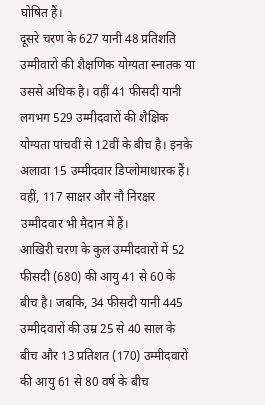घोषित हैं।
दूसरे चरण के 627 यानी 48 प्रतिशति उम्मीवारों की शैक्षणिक योग्यता स्नातक या उससे अधिक है। वहीं 41 फीसदी यानी लगभग 529 उम्मीदवारों की शैक्षिक योग्यता पांचवीं से 12वीं के बीच है। इनके अलावा 15 उम्मीदवार डिप्लोमाधारक हैं। वहीं, 117 साक्षर और नौ निरक्षर उम्मीदवार भी मैदान में हैं।
आखिरी चरण के कुल उम्मीदवारों में 52 फीसदी (680) की आयु 41 से 60 के बीच है। जबकि, 34 फीसदी यानी 445 उम्मीदवारों की उम्र 25 से 40 साल के बीच और 13 प्रतिशत (170) उम्मीदवारों की आयु 61 से 80 वर्ष के बीच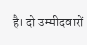है। दो उम्मीदवारों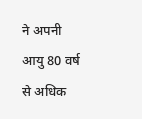ने अपनी आयु 80 वर्ष से अधिक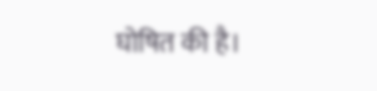घोषित की है।